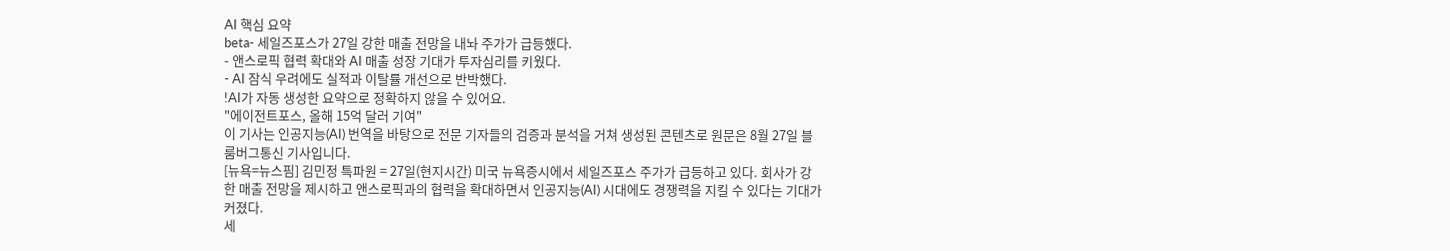AI 핵심 요약
beta- 세일즈포스가 27일 강한 매출 전망을 내놔 주가가 급등했다.
- 앤스로픽 협력 확대와 AI 매출 성장 기대가 투자심리를 키웠다.
- AI 잠식 우려에도 실적과 이탈률 개선으로 반박했다.
!AI가 자동 생성한 요약으로 정확하지 않을 수 있어요.
"에이전트포스, 올해 15억 달러 기여"
이 기사는 인공지능(AI) 번역을 바탕으로 전문 기자들의 검증과 분석을 거쳐 생성된 콘텐츠로 원문은 8월 27일 블룸버그통신 기사입니다.
[뉴욕=뉴스핌] 김민정 특파원 = 27일(현지시간) 미국 뉴욕증시에서 세일즈포스 주가가 급등하고 있다. 회사가 강한 매출 전망을 제시하고 앤스로픽과의 협력을 확대하면서 인공지능(AI) 시대에도 경쟁력을 지킬 수 있다는 기대가 커졌다.
세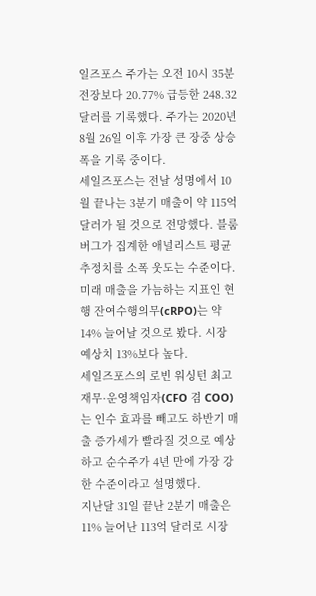일즈포스 주가는 오전 10시 35분 전장보다 20.77% 급등한 248.32달러를 기록했다. 주가는 2020년 8월 26일 이후 가장 큰 장중 상승 폭을 기록 중이다.
세일즈포스는 전날 성명에서 10월 끝나는 3분기 매출이 약 115억 달러가 될 것으로 전망했다. 블룸버그가 집계한 애널리스트 평균 추정치를 소폭 웃도는 수준이다. 미래 매출을 가늠하는 지표인 현행 잔여수행의무(cRPO)는 약 14% 늘어날 것으로 봤다. 시장 예상치 13%보다 높다.
세일즈포스의 로빈 워싱턴 최고재무·운영책임자(CFO 겸 COO)는 인수 효과를 빼고도 하반기 매출 증가세가 빨라질 것으로 예상하고 순수주가 4년 만에 가장 강한 수준이라고 설명했다.
지난달 31일 끝난 2분기 매출은 11% 늘어난 113억 달러로 시장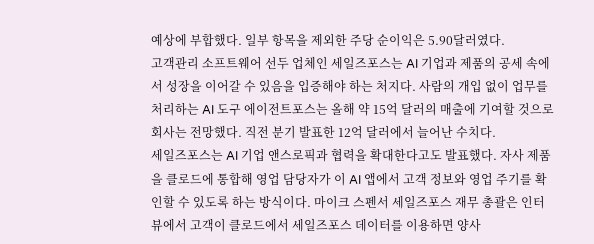예상에 부합했다. 일부 항목을 제외한 주당 순이익은 5.90달러였다.
고객관리 소프트웨어 선두 업체인 세일즈포스는 AI 기업과 제품의 공세 속에서 성장을 이어갈 수 있음을 입증해야 하는 처지다. 사람의 개입 없이 업무를 처리하는 AI 도구 에이전트포스는 올해 약 15억 달러의 매출에 기여할 것으로 회사는 전망했다. 직전 분기 발표한 12억 달러에서 늘어난 수치다.
세일즈포스는 AI 기업 앤스로픽과 협력을 확대한다고도 발표했다. 자사 제품을 클로드에 통합해 영업 담당자가 이 AI 앱에서 고객 정보와 영업 주기를 확인할 수 있도록 하는 방식이다. 마이크 스펜서 세일즈포스 재무 총괄은 인터뷰에서 고객이 클로드에서 세일즈포스 데이터를 이용하면 양사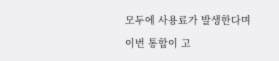모두에 사용료가 발생한다며 이번 통합이 고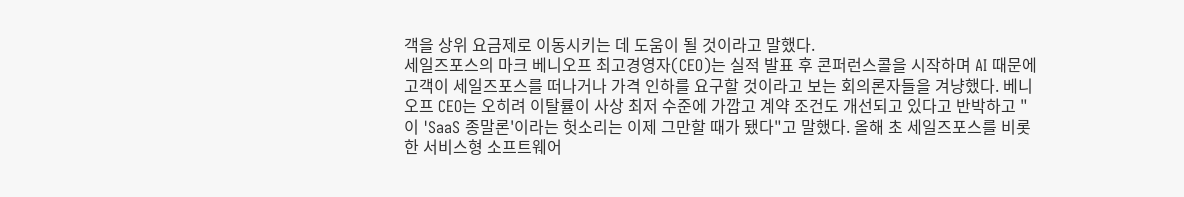객을 상위 요금제로 이동시키는 데 도움이 될 것이라고 말했다.
세일즈포스의 마크 베니오프 최고경영자(CEO)는 실적 발표 후 콘퍼런스콜을 시작하며 AI 때문에 고객이 세일즈포스를 떠나거나 가격 인하를 요구할 것이라고 보는 회의론자들을 겨냥했다. 베니오프 CEO는 오히려 이탈률이 사상 최저 수준에 가깝고 계약 조건도 개선되고 있다고 반박하고 "이 'SaaS 종말론'이라는 헛소리는 이제 그만할 때가 됐다"고 말했다. 올해 초 세일즈포스를 비롯한 서비스형 소프트웨어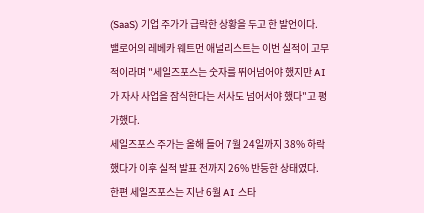(SaaS) 기업 주가가 급락한 상황을 두고 한 발언이다.
밸로어의 레베카 웨트먼 애널리스트는 이번 실적이 고무적이라며 "세일즈포스는 숫자를 뛰어넘어야 했지만 AI가 자사 사업을 잠식한다는 서사도 넘어서야 했다"고 평가했다.
세일즈포스 주가는 올해 들어 7월 24일까지 38% 하락했다가 이후 실적 발표 전까지 26% 반등한 상태였다.
한편 세일즈포스는 지난 6월 AI 스타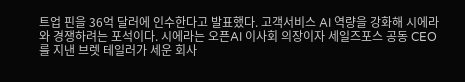트업 핀을 36억 달러에 인수한다고 발표했다. 고객서비스 AI 역량을 강화해 시에라와 경쟁하려는 포석이다. 시에라는 오픈AI 이사회 의장이자 세일즈포스 공동 CEO를 지낸 브렛 테일러가 세운 회사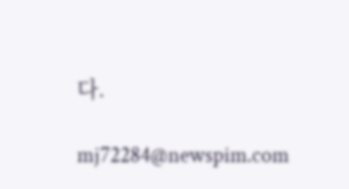다.

mj72284@newspim.com